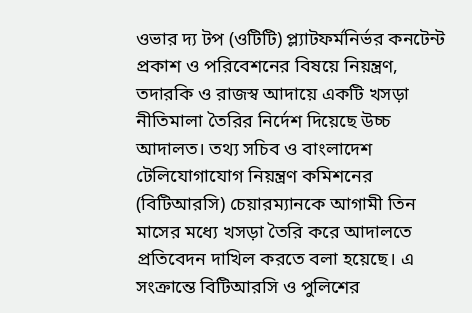ওভার দ্য টপ (ওটিটি) প্ল্যাটফর্মনির্ভর কনটেন্ট প্রকাশ ও পরিবেশনের বিষয়ে নিয়ন্ত্রণ, তদারকি ও রাজস্ব আদায়ে একটি খসড়া নীতিমালা তৈরির নির্দেশ দিয়েছে উচ্চ আদালত। তথ্য সচিব ও বাংলাদেশ টেলিযোগাযোগ নিয়ন্ত্রণ কমিশনের (বিটিআরসি) চেয়ারম্যানকে আগামী তিন মাসের মধ্যে খসড়া তৈরি করে আদালতে প্রতিবেদন দাখিল করতে বলা হয়েছে। এ সংক্রান্তে বিটিআরসি ও পুলিশের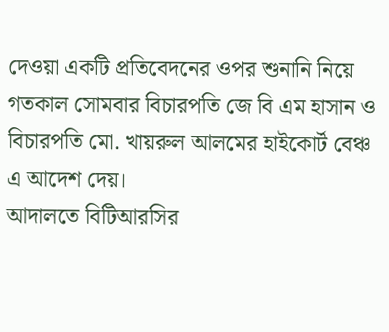দেওয়া একটি প্রতিবেদনের ওপর শুনানি নিয়ে গতকাল সোমবার বিচারপতি জে বি এম হাসান ও বিচারপতি মো. খায়রুল আলমের হাইকোর্ট বেঞ্চ এ আদেশ দেয়।
আদালতে বিটিআরসির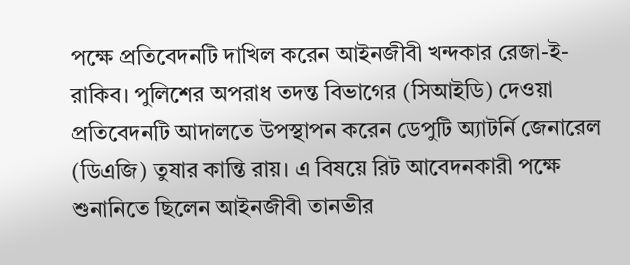পক্ষে প্রতিবেদনটি দাখিল করেন আইনজীবী খন্দকার রেজা-ই-রাকিব। পুলিশের অপরাধ তদন্ত বিভাগের (সিআইডি) দেওয়া প্রতিবেদনটি আদালতে উপস্থাপন করেন ডেপুটি অ্যাটর্নি জেনারেল (ডিএজি) তুষার কান্তি রায়। এ বিষয়ে রিট আবেদনকারী পক্ষে শুনানিতে ছিলেন আইনজীবী তানভীর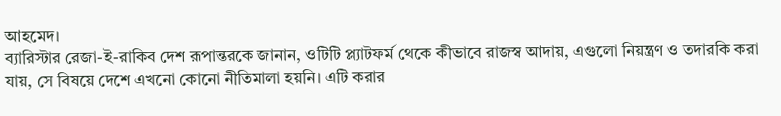আহমেদ।
ব্যারিস্টার রেজা-ই-রাকিব দেশ রূপান্তরকে জানান, ওটিটি প্ল্যাটফর্ম থেকে কীভাবে রাজস্ব আদায়, এগুলো নিয়ন্ত্রণ ও তদারকি করা যায়, সে বিষয়ে দেশে এখনো কোনো নীতিমালা হয়নি। এটি করার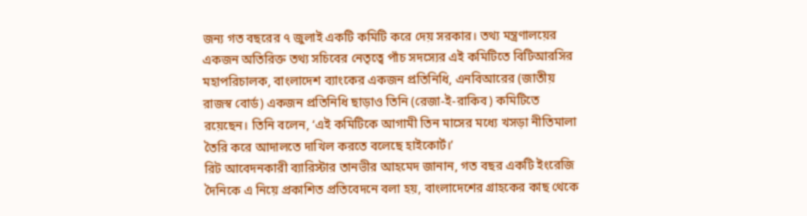জন্য গত বছরের ৭ জুলাই একটি কমিটি করে দেয় সরকার। তথ্য মন্ত্রণালয়ের একজন অতিরিক্ত তথ্য সচিবের নেতৃত্বে পাঁচ সদস্যের এই কমিটিতে বিটিআরসির মহাপরিচালক, বাংলাদেশ ব্যাংকের একজন প্রতিনিধি, এনবিআরের (জাতীয় রাজস্ব বোর্ড) একজন প্রতিনিধি ছাড়াও তিনি (রেজা-ই-রাকিব) কমিটিতে রয়েছেন। তিনি বলেন, ‘এই কমিটিকে আগামী তিন মাসের মধ্যে খসড়া নীতিমালা তৈরি করে আদালতে দাখিল করতে বলেছে হাইকোর্ট।’
রিট আবেদনকারী ব্যারিস্টার তানভীর আহমেদ জানান, গত বছর একটি ইংরেজি দৈনিকে এ নিয়ে প্রকাশিত প্রতিবেদনে বলা হয়, বাংলাদেশের গ্রাহকের কাছ থেকে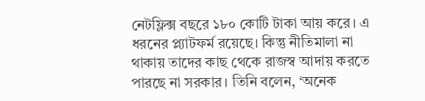নেটফ্লিক্স বছরে ১৮০ কোটি টাকা আয় করে। এ ধরনের প্ল্যাটফর্ম রয়েছে। কিন্তু নীতিমালা না থাকায় তাদের কাছ থেকে রাজস্ব আদায় করতে পারছে না সরকার। তিনি বলেন, ‘অনেক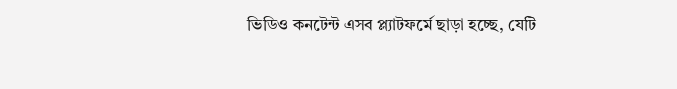ভিডিও কনটেন্ট এসব প্ল্যাটফর্মে ছাড়া হচ্ছে, যেটি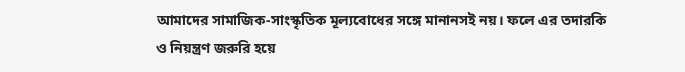আমাদের সামাজিক-সাংস্কৃতিক মূল্যবোধের সঙ্গে মানানসই নয়। ফলে এর তদারকি ও নিয়ন্ত্রণ জরুরি হয়ে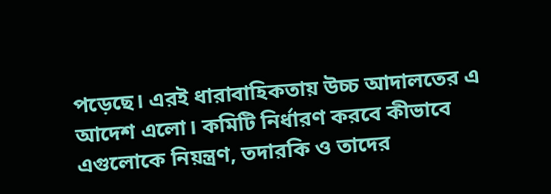পড়েছে। এরই ধারাবাহিকতায় উচ্চ আদালতের এ আদেশ এলো। কমিটি নির্ধারণ করবে কীভাবে এগুলোকে নিয়ন্ত্রণ, তদারকি ও তাদের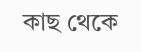কাছ থেকে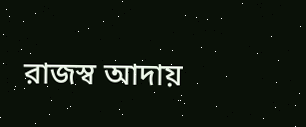রাজস্ব আদায়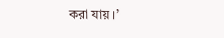করা যায়।’